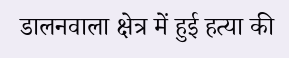डालनवाला क्षेत्र में हुई हत्या की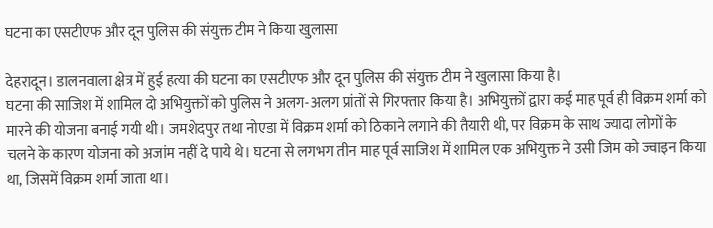घटना का एसटीएफ और दून पुलिस की संयुक्त टीम ने किया खुलासा

देहरादून। डालनवाला क्षेत्र में हुई हत्या की घटना का एसटीएफ और दून पुलिस की संयुक्त टीम ने खुलासा किया है।
घटना की साजिश में शामिल दो अभियुक्तों को पुलिस ने अलग-अलग प्रांतों से गिरफ्तार किया है। अभियुक्तों द्वारा कई माह पूर्व ही विक्रम शर्मा को मारने की योजना बनाई गयी थी। जमशेदपुर तथा नोएडा में विक्रम शर्मा को ठिकाने लगाने की तैयारी थी, पर विक्रम के साथ ज्यादा लोगों के चलने के कारण योजना को अजांम नहीं दे पाये थे। घटना से लगभग तीन माह पूर्व साजिश में शामिल एक अभियुक्त ने उसी जिम को ज्वाइन किया था, जिसमें विक्रम शर्मा जाता था।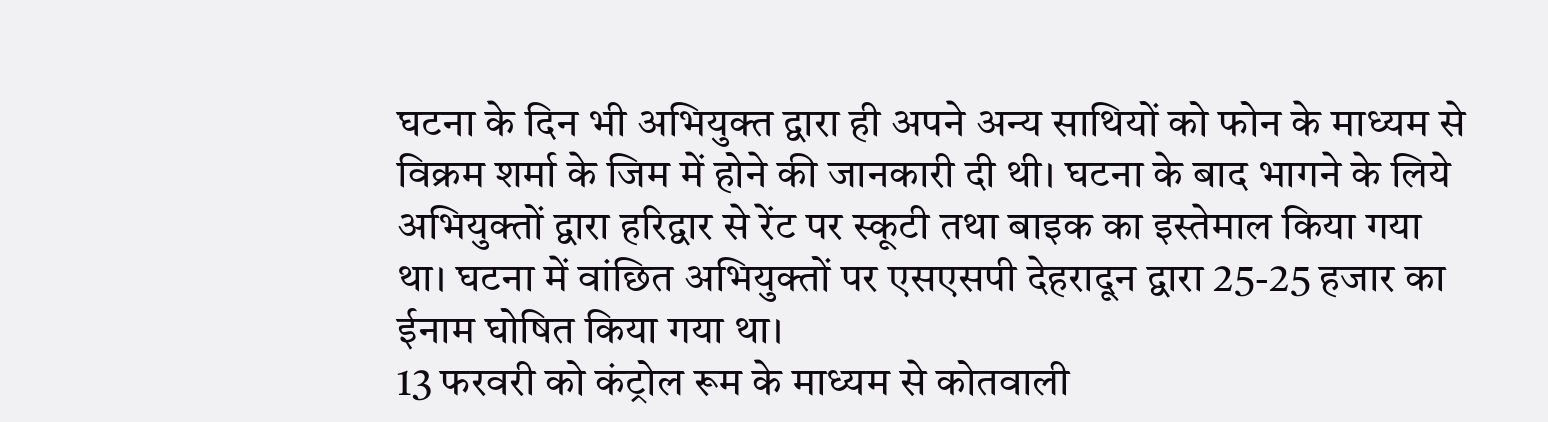घटना के दिन भी अभियुक्त द्वारा ही अपने अन्य साथियों को फोन के माध्यम से विक्रम शर्मा के जिम में होने की जानकारी दी थी। घटना के बाद भागने के लिये अभियुक्तों द्वारा हरिद्वार से रेंट पर स्कूटी तथा बाइक का इस्तेमाल किया गया था। घटना में वांछित अभियुक्तों पर एसएसपी देहरादून द्वारा 25-25 हजार का ईनाम घोषित किया गया था।
13 फरवरी को कंट्रोल रूम के माध्यम से कोतवाली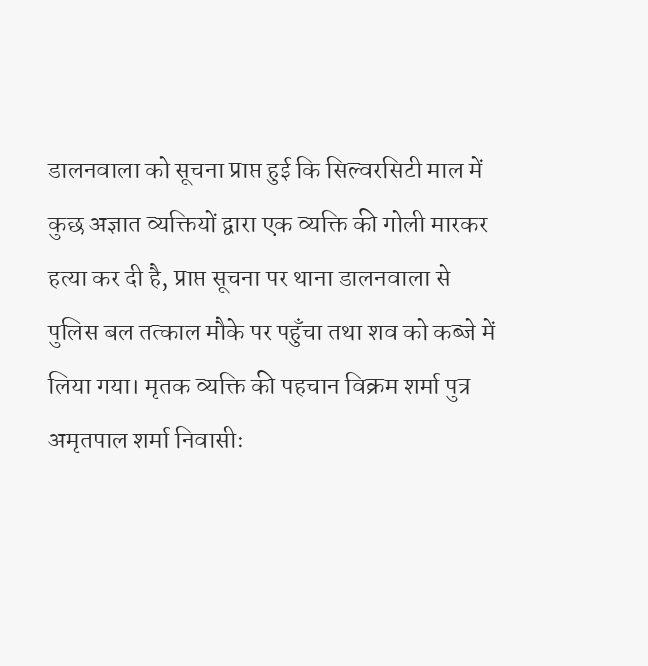डालनवाला को सूचना प्राप्त हुई कि सिल्वरसिटी माल में कुछ अज्ञात व्यक्तियों द्वारा एक व्यक्ति की गोली मारकर हत्या कर दी है, प्राप्त सूचना पर थाना डालनवाला से पुलिस बल तत्काल मौके पर पहुँचा तथा शव को कब्जे में लिया गया। मृतक व्यक्ति की पहचान विक्रम शर्मा पुत्र अमृतपाल शर्मा निवासीः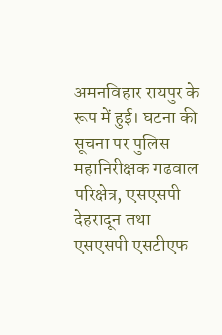अमनविहार रायपुर के रूप में हुई। घटना की सूचना पर पुलिस महानिरीक्षक गढवाल परिक्षेत्र, एसएसपी देहरादून तथा एसएसपी एसटीएफ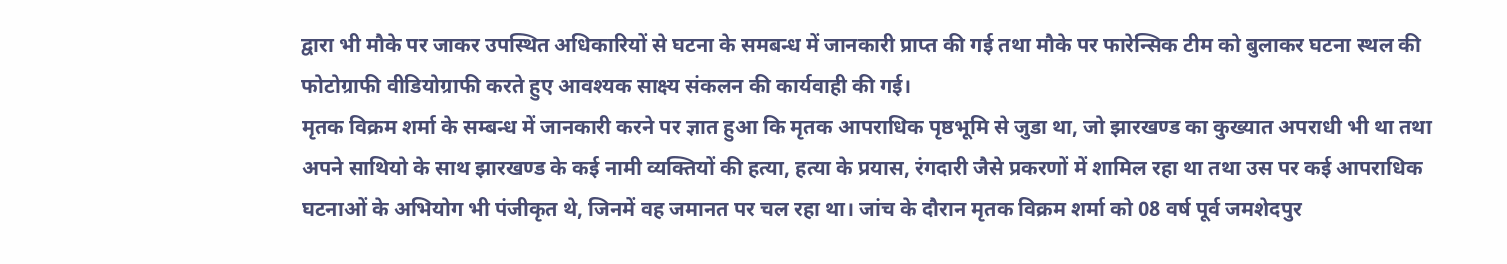द्वारा भी मौके पर जाकर उपस्थित अधिकारियों से घटना के समबन्ध में जानकारी प्राप्त की गई तथा मौके पर फारेन्सिक टीम को बुलाकर घटना स्थल की फोटोग्राफी वीडियोग्राफी करते हुए आवश्यक साक्ष्य संकलन की कार्यवाही की गई।
मृतक विक्रम शर्मा के सम्बन्ध में जानकारी करने पर ज्ञात हुआ कि मृतक आपराधिक पृष्ठभूमि से जुडा था, जो झारखण्ड का कुख्यात अपराधी भी था तथा अपने साथियो के साथ झारखण्ड के कई नामी व्यक्तियों की हत्या, हत्या के प्रयास, रंगदारी जैसे प्रकरणों में शामिल रहा था तथा उस पर कई आपराधिक घटनाओं के अभियोग भी पंजीकृत थे, जिनमें वह जमानत पर चल रहा था। जांच के दौरान मृतक विक्रम शर्मा को 08 वर्ष पूर्व जमशेदपुर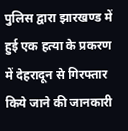पुलिस द्वारा झारखण्ड में हुई एक हत्या के प्रकरण में देहरादून से गिरफ्तार किये जाने की जानकारी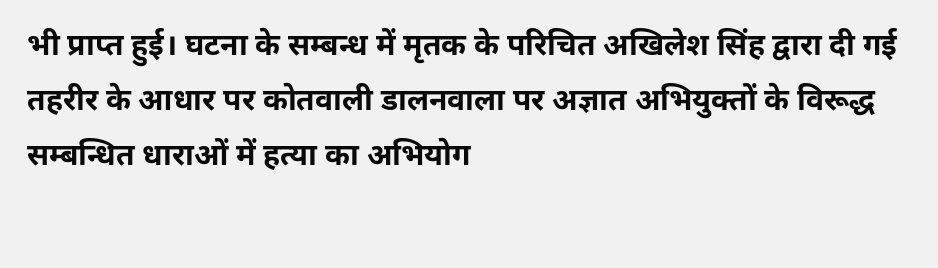भी प्राप्त हुई। घटना के सम्बन्ध में मृतक के परिचित अखिलेश सिंह द्वारा दी गई तहरीर के आधार पर कोतवाली डालनवाला पर अज्ञात अभियुक्तों के विरूद्ध सम्बन्धित धाराओं में हत्या का अभियोग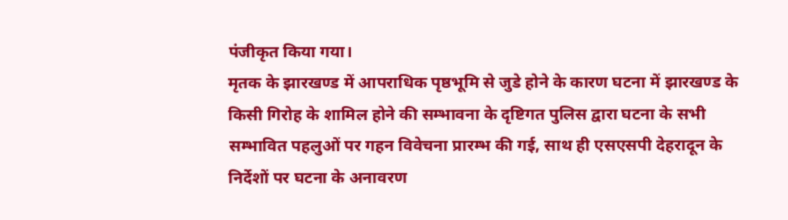पंजीकृत किया गया।
मृतक के झारखण्ड में आपराधिक पृष्ठभूमि से जुडे होने के कारण घटना में झारखण्ड के किसी गिरोह के शामिल होने की सम्भावना के दृष्टिगत पुलिस द्वारा घटना के सभी सम्भावित पहलुओं पर गहन विवेचना प्रारम्भ की गई, साथ ही एसएसपी देहरादून के निर्देशों पर घटना के अनावरण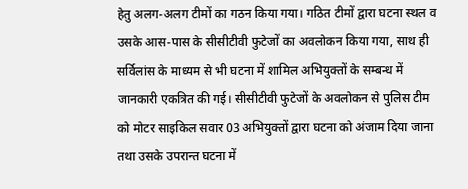हेतु अलग-अलग टीमों का गठन किया गया। गठित टीमों द्वारा घटना स्थल व उसके आस-पास के सीसीटीवी फुटेजों का अवलोकन किया गया, साथ ही सर्विलांस के माध्यम से भी घटना में शामिल अभियुक्तों के सम्बन्ध में जानकारी एकत्रित की गई। सीसीटीवी फुटेजों के अवलोकन से पुलिस टीम को मोटर साइकिल सवार 03 अभियुक्तों द्वारा घटना को अंजाम दिया जाना तथा उसके उपरान्त घटना में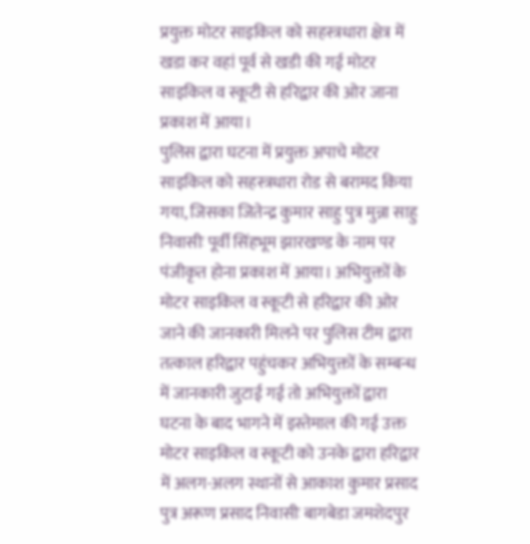प्रयुक्त मोटर साइकिल को सहस्त्रधारा क्षेत्र में खडा कर वहां पूर्व से खडी की गई मोटर साइकिल व स्कूटी से हरिद्वार की ओर जाना प्रकाश में आया।
पुलिस द्वारा घटना में प्रयुक्त अपाचे मोटर साइकिल को सहस्त्रधारा रोड से बरामद किया गया, जिसका जितेन्द्र कुमार साहु पुत्र मुन्ना साहु निवासीः पूर्वी सिंहभूम झारखण्ड के नाम पर पंजीकृत होना प्रकाश में आया। अभियुक्तों के मोटर साइकिल व स्कूटी से हरिद्वार की ओर जाने की जानकारी मिलने पर पुलिस टीम द्वारा तत्काल हरिद्वार पहुंचकर अभियुक्तों के सम्बन्ध में जानकारी जुटाई गई तो अभियुक्तों द्वारा घटना के बाद भागने में इस्तेमाल की गई उक्त मोटर साइकिल व स्कूटी को उनके द्वारा हरिद्वार में अलग-अलग स्थानों से आकाश कुमार प्रसाद पुत्र अरूण प्रसाद निवासीः बागबेडा जमशेदपुर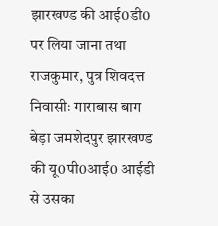झारखण्ड की आई0डी0 पर लिया जाना तथा राजकुमार, पुत्र शिवदत्त निवासीः गाराबास बाग बेड़ा जमशेदपुर झारखण्ड की यू0पी0आई0 आईडी से उसका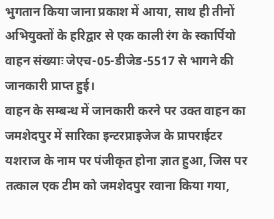भुगतान किया जाना प्रकाश में आया, साथ ही तीनों अभियुक्तों के हरिद्वार से एक काली रंग के स्कार्पियो वाहन संख्याः जेएच-05-डीजेड-5517 से भागने की जानकारी प्राप्त हुई।
वाहन के सम्बन्ध में जानकारी करने पर उक्त वाहन का जमशेदपुर में सारिका इन्टरप्राइजेज के प्रापराईटर यशराज के नाम पर पंजीकृत होना ज्ञात हुआ, जिस पर तत्काल एक टीम को जमशेदपुर रवाना किया गया,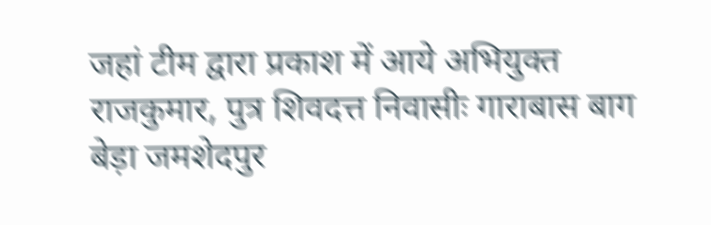जहां टीम द्वारा प्रकाश में आये अभियुक्त राजकुमार, पुत्र शिवदत्त निवासीः गाराबास बाग बेड़ा जमशेदपुर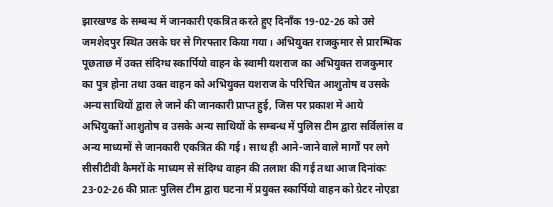झारखण्ड के सम्बन्ध में जानकारी एकत्रित करते हुए दिनाँक 19-02-26 को उसे जमशेदपुर स्थित उसके घर से गिरफ्तार किया गया। अभियुक्त राजकुमार से प्रारम्भिक पूछताछ में उक्त संदिग्ध स्कार्पियो वाहन के स्वामी यशराज का अभियुक्त राजकुमार का पुत्र होना तथा उक्त वाहन को अभियुक्त यशराज के परिचित आशुतोष व उसके अन्य साथियों द्वारा ले जाने की जानकारी प्राप्त हुई, जिस पर प्रकाश मे आये अभियुक्तों आशुतोष व उसके अन्य साथियों के सम्बन्ध में पुलिस टीम द्वारा सर्विलांस व अन्य माध्यमों से जानकारी एकत्रित की गई। साथ ही आने-जाने वाले मार्गों पर लगे सीसीटीवी कैमरों के माध्यम से संदिग्ध वाहन की तलाश की गई तथा आज दिनांकः 23-02-26 की प्रातः पुलिस टीम द्वारा घटना में प्रयुक्त स्कार्पियो वाहन को ग्रेटर नोएडा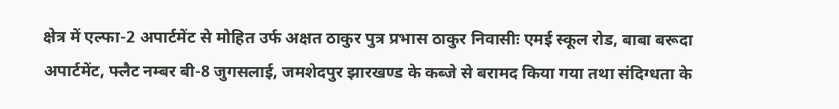क्षेत्र में एल्फा-2 अपार्टमेंट से मोहित उर्फ अक्षत ठाकुर पुत्र प्रभास ठाकुर निवासीः एमई स्कूल रोड, बाबा बरूदा अपार्टमेंट, फ्लैट नम्बर बी-8 जुगसलाई, जमशेदपुर झारखण्ड के कब्जे से बरामद किया गया तथा संदिग्धता के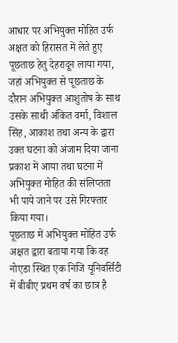आधार पर अभियुक्त मोहित उर्फ अक्षत को हिरासत में लेते हुए पूछताछ हेतु देहरादून लाया गया, जहां अभियुक्त से पूछताछ के दौरान अभियुक्त आशुतोष के साथ उसके साथी अंकित वर्मा, विशाल सिंह, आकाश तथा अन्य के द्वारा उक्त घटना को अंजाम दिया जाना प्रकाश में आया तथा घटना में अभियुक्त मोहित की संलिप्तता भी पाये जाने पर उसे गिरफ्तार किया गया।
पूछताछ में अभियुक्त मोहित उर्फ अक्षत द्वारा बताया गया कि वह नोएडा स्थित एक निजि यूनिवर्सिटी में बीबीए प्रथम वर्ष का छात्र है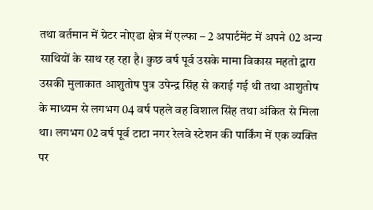तथा वर्तमान में ग्रेटर नोएडा क्षेत्र में एल्फा – 2 अपार्टमेंट में अपने 02 अन्य साथियों के साथ रह रहा है। कुछ वर्ष पूर्व उसके मामा विकास महतो द्वारा उसकी मुलाकात आशुतोष पुत्र उपेन्द्र सिंह से कराई गई थी तथा आशुतोष के माध्यम से लगभग 04 वर्ष पहले वह विशाल सिंह तथा अंकित से मिला था। लगभग 02 वर्ष पूर्व टाटा नगर रेलवे स्टेशन की पार्किंग में एक व्यक्ति पर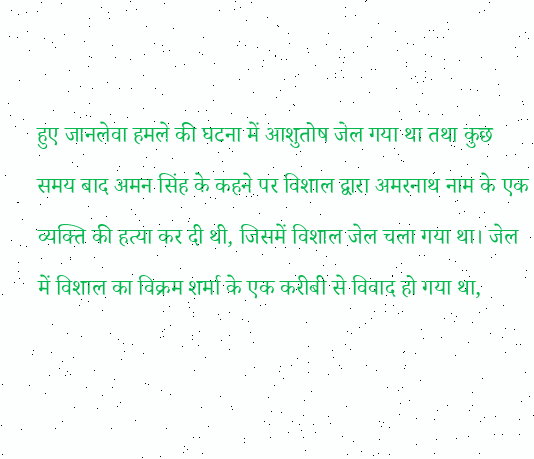हुए जानलेवा हमले की घटना में आशुतोष जेल गया था तथा कुछ समय बाद अमन सिंह के कहने पर विशाल द्वारा अमरनाथ नाम के एक व्यक्ति की हत्या कर दी थी, जिसमें विशाल जेल चला गया था। जेल में विशाल का विक्रम शर्मा के एक करीबी से विवाद हो गया था,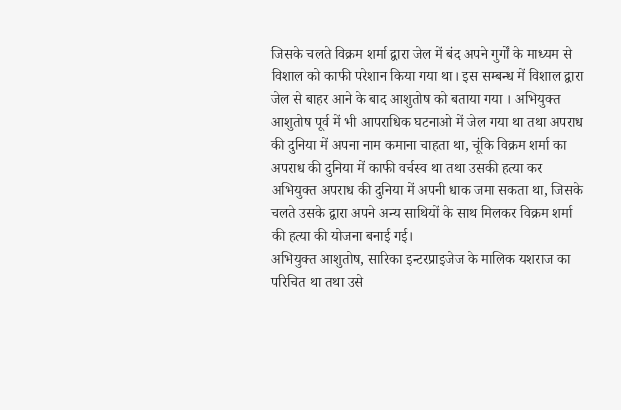जिसके चलते विक्रम शर्मा द्वारा जेल में बंद अपने गुर्गों के माध्यम से विशाल को काफी परेशान किया गया था। इस सम्बन्ध में विशाल द्वारा जेल से बाहर आने के बाद आशुतोष को बताया गया । अभियुक्त आशुतोष पूर्व में भी आपराधिक घटनाओ में जेल गया था तथा अपराध की दुनिया में अपना नाम कमाना चाहता था, चूंकि विक्रम शर्मा का अपराध की दुनिया में काफी वर्चस्व था तथा उसकी हत्या कर अभियुक्त अपराध की दुनिया में अपनी धाक जमा सकता था, जिसके चलते उसके द्वारा अपने अन्य साथियों के साथ मिलकर विक्रम शर्मा की हत्या की योजना बनाई गई।
अभियुक्त आशुतोष, सारिका इन्टरप्राइजेज के मालिक यशराज का परिचित था तथा उसे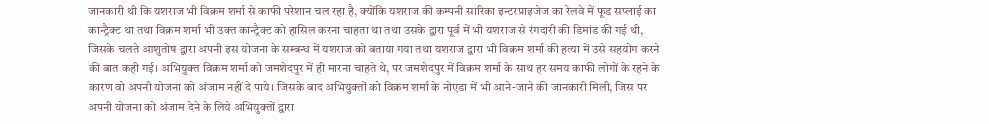जानकारी थी कि यशराज भी विक्रम शर्मा से काफी परेशान चल रहा है, क्योंकि यशराज की कम्पनी सारिका इन्टरप्राइजेज का रेलवे में फूड सप्लाई का कान्ट्रैक्ट था तथा विक्रम शर्मा भी उक्त कान्ट्रैक्ट को हासिल करना चाहता था तथा उसके द्वारा पूर्व में भी यशराज से रंगदारी की डिमांड की गई थी, जिसके चलते आशुतोष द्वारा अपनी इस योजना के सम्बन्ध में यशराज को बताया गया तथा यशराज द्वारा भी विक्रम शर्मा की हत्या में उसे सहयोग करने की बात कही गई। अभियुक्त विक्रम शर्मा को जमशेदपुर में ही मारना चाहते थे, पर जमशेदपुर में विक्रम शर्मा के साथ हर समय काफी लोगों के रहने के कारण वो अपनी योजना को अंजाम नहीं दे पाये। जिसके बाद अभियुक्तों को विक्रम शर्मा के नोएडा में भी आने-जाने की जानकारी मिली, जिस पर अपनी योजना को अंजाम देने के लिये अभियुक्तों द्वारा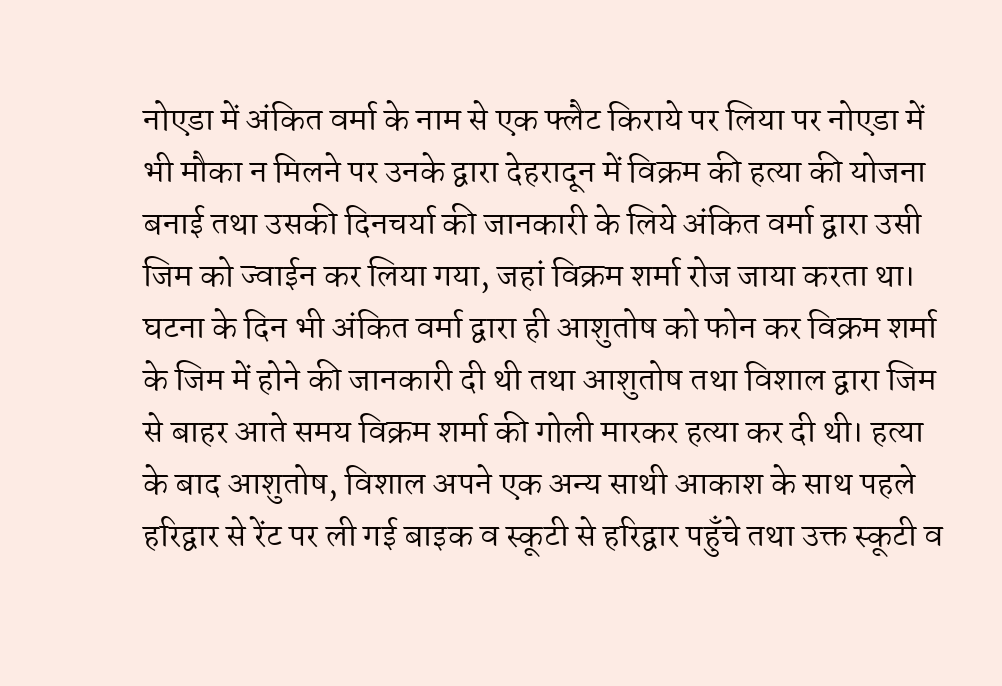नोएडा में अंकित वर्मा के नाम से एक फ्लैट किराये पर लिया पर नोएडा में भी मौका न मिलने पर उनके द्वारा देहरादून में विक्रम की हत्या की योजना बनाई तथा उसकी दिनचर्या की जानकारी के लिये अंकित वर्मा द्वारा उसी जिम को ज्वाईन कर लिया गया, जहां विक्रम शर्मा रोज जाया करता था। घटना के दिन भी अंकित वर्मा द्वारा ही आशुतोष को फोन कर विक्रम शर्मा के जिम में होने की जानकारी दी थी तथा आशुतोष तथा विशाल द्वारा जिम से बाहर आते समय विक्रम शर्मा की गोली मारकर हत्या कर दी थी। हत्या के बाद आशुतोष, विशाल अपने एक अन्य साथी आकाश के साथ पहले हरिद्वार से रेंट पर ली गई बाइक व स्कूटी से हरिद्वार पहुँचे तथा उक्त स्कूटी व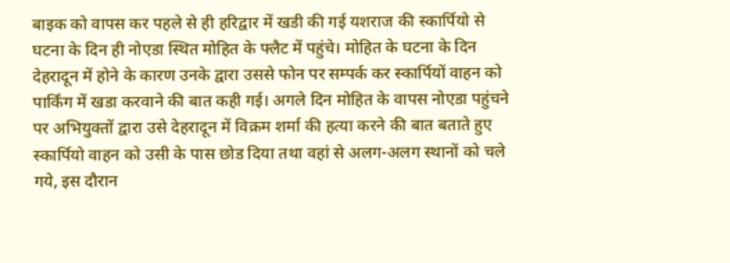बाइक को वापस कर पहले से ही हरिद्वार में खडी की गई यशराज की स्कार्पियो से घटना के दिन ही नोएडा स्थित मोहित के फ्लैट में पहुंचे। मोहित के घटना के दिन देहरादून में होने के कारण उनके द्वारा उससे फोन पर सम्पर्क कर स्कार्पियों वाहन को पार्किंग में खडा करवाने की बात कही गई। अगले दिन मोहित के वापस नोएडा पहुंचने पर अभियुक्तों द्वारा उसे देहरादून में विक्रम शर्मा की हत्या करने की बात बताते हुए स्कार्पियो वाहन को उसी के पास छोड दिया तथा वहां से अलग-अलग स्थानों को चले गये, इस दौरान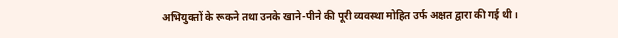अभियुक्तों के रूकने तथा उनके खाने-पीने की पूरी व्यवस्था मोहित उर्फ अक्षत द्वारा की गई थी।